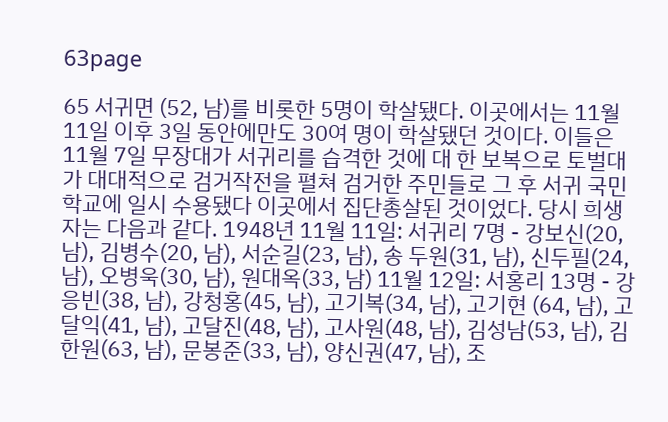63page

65 서귀면 (52, 남)를 비롯한 5명이 학살됐다. 이곳에서는 11월 11일 이후 3일 동안에만도 30여 명이 학살됐던 것이다. 이들은 11월 7일 무장대가 서귀리를 습격한 것에 대 한 보복으로 토벌대가 대대적으로 검거작전을 펼쳐 검거한 주민들로 그 후 서귀 국민학교에 일시 수용됐다 이곳에서 집단총살된 것이었다. 당시 희생자는 다음과 같다. 1948년 11월 11일: 서귀리 7명 - 강보신(20, 남), 김병수(20, 남), 서순길(23, 남), 송 두원(31, 남), 신두필(24, 남), 오병욱(30, 남), 원대옥(33, 남) 11월 12일: 서홍리 13명 - 강응빈(38, 남), 강청홍(45, 남), 고기복(34, 남), 고기현 (64, 남), 고달익(41, 남), 고달진(48, 남), 고사원(48, 남), 김성남(53, 남), 김 한원(63, 남), 문봉준(33, 남), 양신권(47, 남), 조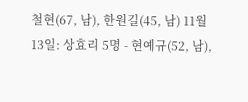철현(67, 남), 한원길(45, 남) 11월 13일: 상효리 5명 - 현예규(52, 남),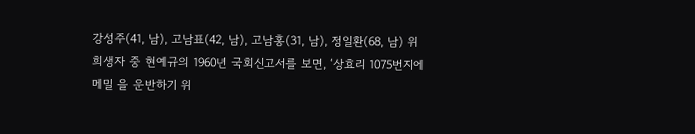강성주(41, 남), 고남표(42, 남), 고남홍(31, 남), 정일환(68, 남) 위 희생자 중 현예규의 1960년 국회신고서를 보면, ‘상효리 1075번지에 메밀 을 운반하기 위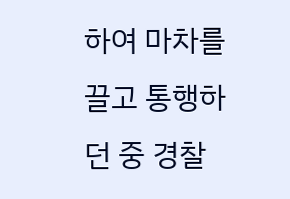하여 마차를 끌고 통행하던 중 경찰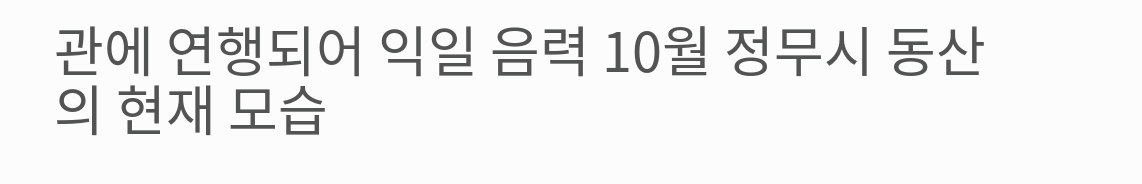관에 연행되어 익일 음력 10월 정무시 동산의 현재 모습